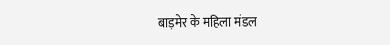बाड़मेर के महिला मंडल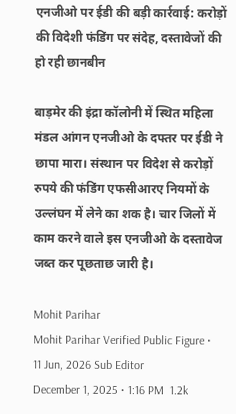एनजीओ पर ईडी की बड़ी कार्रवाई: करोड़ों की विदेशी फंडिंग पर संदेह, दस्तावेजों की हो रही छानबीन

बाड़मेर की इंद्रा कॉलोनी में स्थित महिला मंडल आंगन एनजीओ के दफ्तर पर ईडी ने छापा मारा। संस्थान पर विदेश से करोड़ों रुपये की फंडिंग एफसीआरए नियमों के उल्लंघन में लेने का शक है। चार जिलों में काम करने वाले इस एनजीओ के दस्तावेज जब्त कर पूछताछ जारी है।

Mohit Parihar
Mohit Parihar Verified Public Figure • 11 Jun, 2026 Sub Editor
December 1, 2025 • 1:16 PM  1.2k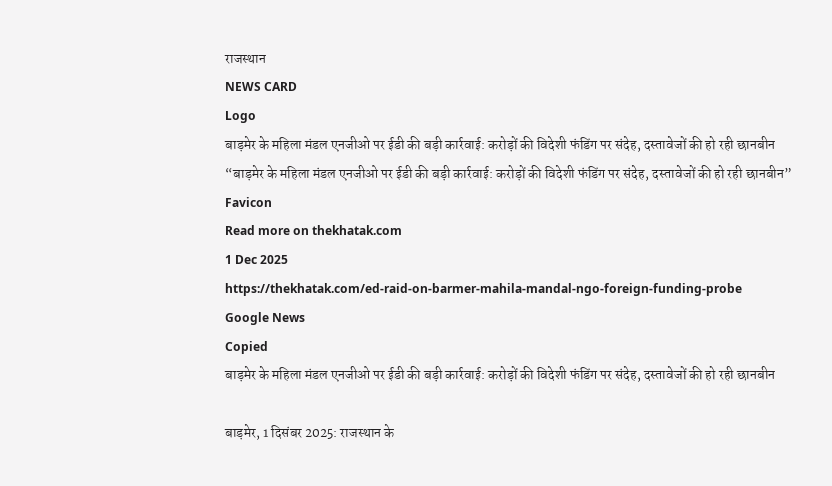राजस्थान
NEWS CARD
Logo
बाड़मेर के महिला मंडल एनजीओ पर ईडी की बड़ी कार्रवाई: करोड़ों की विदेशी फंडिंग पर संदेह, दस्तावेजों की हो रही छानबीन
“बाड़मेर के महिला मंडल एनजीओ पर ईडी की बड़ी कार्रवाई: करोड़ों की विदेशी फंडिंग पर संदेह, दस्तावेजों की हो रही छानबीन”
Favicon
Read more on thekhatak.com
1 Dec 2025
https://thekhatak.com/ed-raid-on-barmer-mahila-mandal-ngo-foreign-funding-probe
Google News
Copied
बाड़मेर के महिला मंडल एनजीओ पर ईडी की बड़ी कार्रवाई: करोड़ों की विदेशी फंडिंग पर संदेह, दस्तावेजों की हो रही छानबीन

बाड़मेर, 1 दिसंबर 2025: राजस्थान के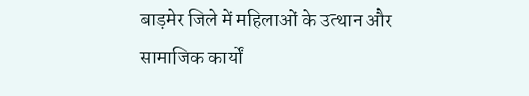बाड़मेर जिले में महिलाओं के उत्थान और सामाजिक कार्यों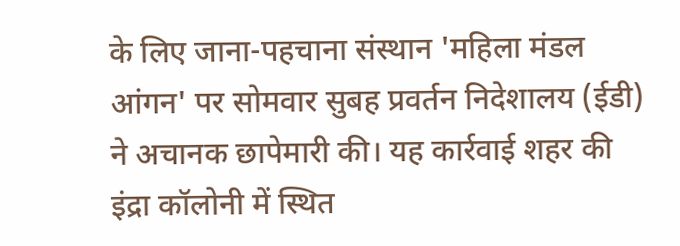के लिए जाना-पहचाना संस्थान 'महिला मंडल आंगन' पर सोमवार सुबह प्रवर्तन निदेशालय (ईडी) ने अचानक छापेमारी की। यह कार्रवाई शहर की इंद्रा कॉलोनी में स्थित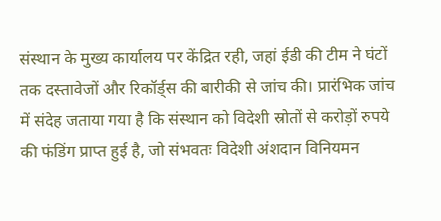संस्थान के मुख्य कार्यालय पर केंद्रित रही, जहां ईडी की टीम ने घंटों तक दस्तावेजों और रिकॉर्ड्स की बारीकी से जांच की। प्रारंभिक जांच में संदेह जताया गया है कि संस्थान को विदेशी स्रोतों से करोड़ों रुपये की फंडिंग प्राप्त हुई है, जो संभवतः विदेशी अंशदान विनियमन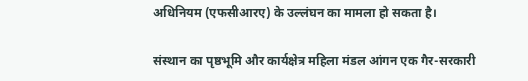अधिनियम (एफसीआरए) के उल्लंघन का मामला हो सकता है।

संस्थान का पृष्ठभूमि और कार्यक्षेत्र महिला मंडल आंगन एक गैर-सरकारी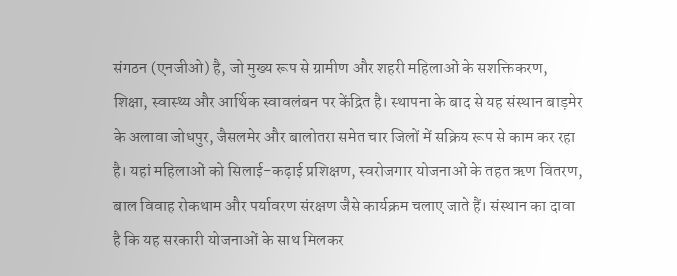संगठन (एनजीओ) है, जो मुख्य रूप से ग्रामीण और शहरी महिलाओं के सशक्तिकरण, शिक्षा, स्वास्थ्य और आर्थिक स्वावलंबन पर केंद्रित है। स्थापना के बाद से यह संस्थान बाड़मेर के अलावा जोधपुर, जैसलमेर और बालोतरा समेत चार जिलों में सक्रिय रूप से काम कर रहा है। यहां महिलाओं को सिलाई-कढ़ाई प्रशिक्षण, स्वरोजगार योजनाओं के तहत ऋण वितरण, बाल विवाह रोकथाम और पर्यावरण संरक्षण जैसे कार्यक्रम चलाए जाते हैं। संस्थान का दावा है कि यह सरकारी योजनाओं के साथ मिलकर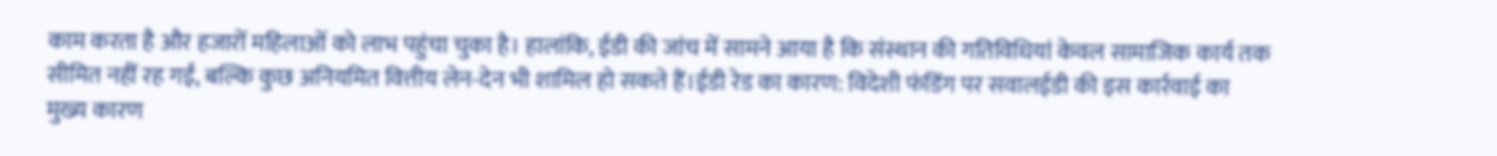काम करता है और हजारों महिलाओं को लाभ पहुंचा चुका है। हालांकि, ईडी की जांच में सामने आया है कि संस्थान की गतिविधियां केवल सामाजिक कार्य तक सीमित नहीं रह गईं, बल्कि कुछ अनियमित वित्तीय लेन-देन भी शामिल हो सकते हैं।ईडी रेड का कारण: विदेशी फंडिंग पर सवालईडी की इस कार्रवाई का मुख्य कारण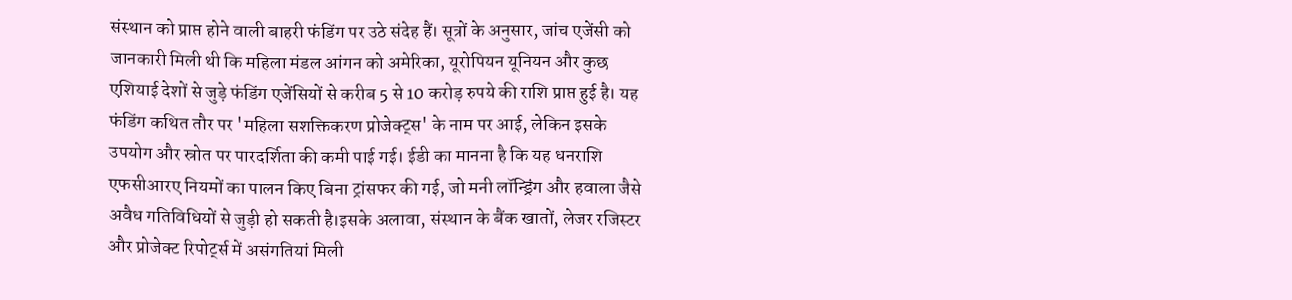संस्थान को प्राप्त होने वाली बाहरी फंडिंग पर उठे संदेह हैं। सूत्रों के अनुसार, जांच एजेंसी को जानकारी मिली थी कि महिला मंडल आंगन को अमेरिका, यूरोपियन यूनियन और कुछ एशियाई देशों से जुड़े फंडिंग एजेंसियों से करीब 5 से 10 करोड़ रुपये की राशि प्राप्त हुई है। यह फंडिंग कथित तौर पर 'महिला सशक्तिकरण प्रोजेक्ट्स' के नाम पर आई, लेकिन इसके उपयोग और स्रोत पर पारदर्शिता की कमी पाई गई। ईडी का मानना है कि यह धनराशि एफसीआरए नियमों का पालन किए बिना ट्रांसफर की गई, जो मनी लॉन्ड्रिंग और हवाला जैसे अवैध गतिविधियों से जुड़ी हो सकती है।इसके अलावा, संस्थान के बैंक खातों, लेजर रजिस्टर और प्रोजेक्ट रिपोर्ट्स में असंगतियां मिली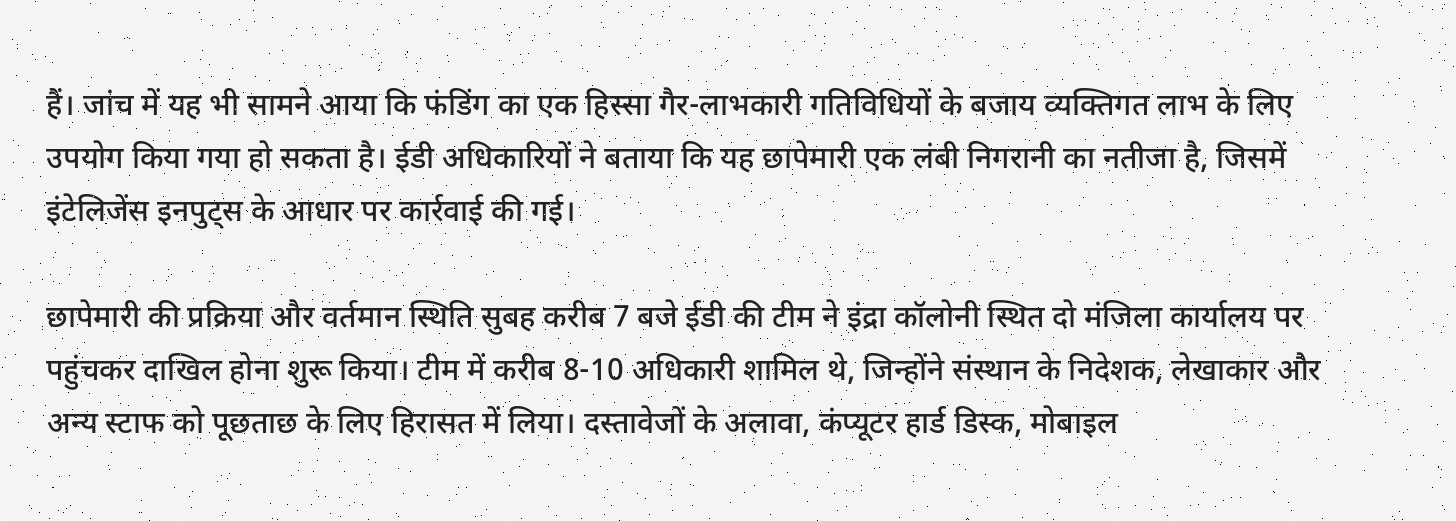हैं। जांच में यह भी सामने आया कि फंडिंग का एक हिस्सा गैर-लाभकारी गतिविधियों के बजाय व्यक्तिगत लाभ के लिए उपयोग किया गया हो सकता है। ईडी अधिकारियों ने बताया कि यह छापेमारी एक लंबी निगरानी का नतीजा है, जिसमें इंटेलिजेंस इनपुट्स के आधार पर कार्रवाई की गई।

छापेमारी की प्रक्रिया और वर्तमान स्थिति सुबह करीब 7 बजे ईडी की टीम ने इंद्रा कॉलोनी स्थित दो मंजिला कार्यालय पर पहुंचकर दाखिल होना शुरू किया। टीम में करीब 8-10 अधिकारी शामिल थे, जिन्होंने संस्थान के निदेशक, लेखाकार और अन्य स्टाफ को पूछताछ के लिए हिरासत में लिया। दस्तावेजों के अलावा, कंप्यूटर हार्ड डिस्क, मोबाइल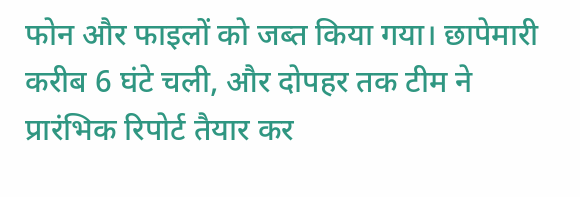फोन और फाइलों को जब्त किया गया। छापेमारी करीब 6 घंटे चली, और दोपहर तक टीम ने प्रारंभिक रिपोर्ट तैयार कर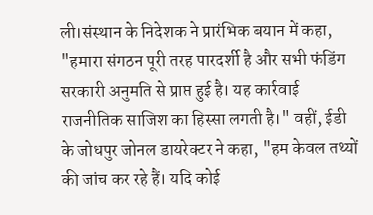ली।संस्थान के निदेशक ने प्रारंभिक बयान में कहा, "हमारा संगठन पूरी तरह पारदर्शी है और सभी फंडिंग सरकारी अनुमति से प्राप्त हुई है। यह कार्रवाई राजनीतिक साजिश का हिस्सा लगती है।" वहीं, ईडी के जोधपुर जोनल डायरेक्टर ने कहा, "हम केवल तथ्यों की जांच कर रहे हैं। यदि कोई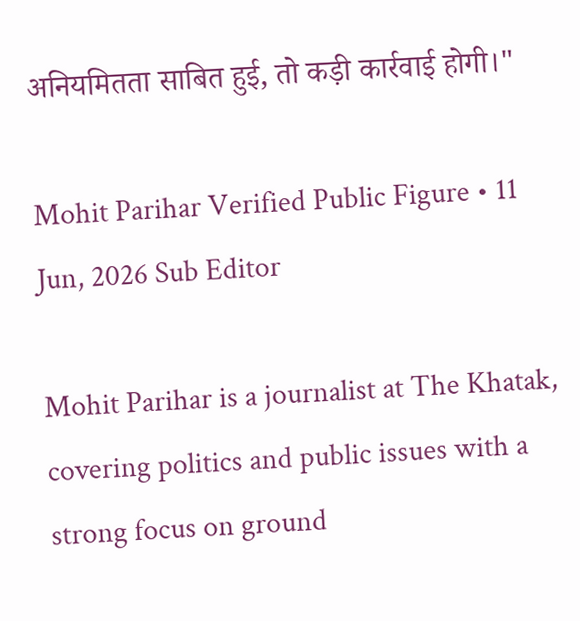अनियमितता साबित हुई, तो कड़ी कार्रवाई होगी।"

Mohit Parihar Verified Public Figure • 11 Jun, 2026 Sub Editor

Mohit Parihar is a journalist at The Khatak, covering politics and public issues with a strong focus on ground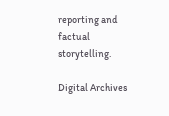reporting and factual storytelling.

Digital Archives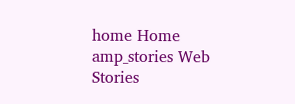home Home amp_stories Web Stories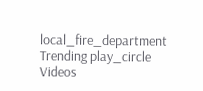local_fire_department Trending play_circle Videos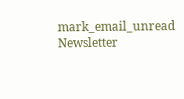mark_email_unread Newsletter